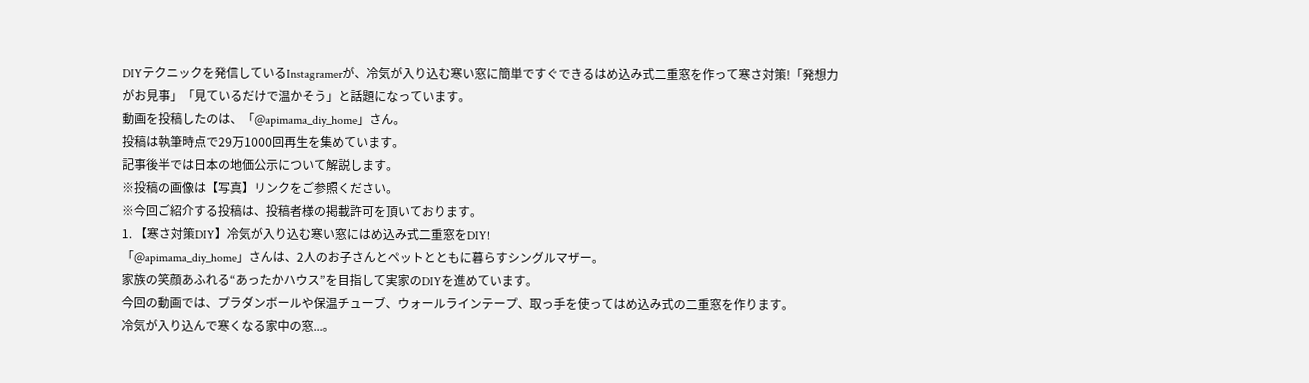DIYテクニックを発信しているInstagramerが、冷気が入り込む寒い窓に簡単ですぐできるはめ込み式二重窓を作って寒さ対策!「発想力がお見事」「見ているだけで温かそう」と話題になっています。
動画を投稿したのは、「@apimama_diy_home」さん。
投稿は執筆時点で29万1000回再生を集めています。
記事後半では日本の地価公示について解説します。
※投稿の画像は【写真】リンクをご参照ください。
※今回ご紹介する投稿は、投稿者様の掲載許可を頂いております。
1. 【寒さ対策DIY】冷気が入り込む寒い窓にはめ込み式二重窓をDIY!
「@apimama_diy_home」さんは、2人のお子さんとペットとともに暮らすシングルマザー。
家族の笑顔あふれる“あったかハウス”を目指して実家のDIYを進めています。
今回の動画では、プラダンボールや保温チューブ、ウォールラインテープ、取っ手を使ってはめ込み式の二重窓を作ります。
冷気が入り込んで寒くなる家中の窓...。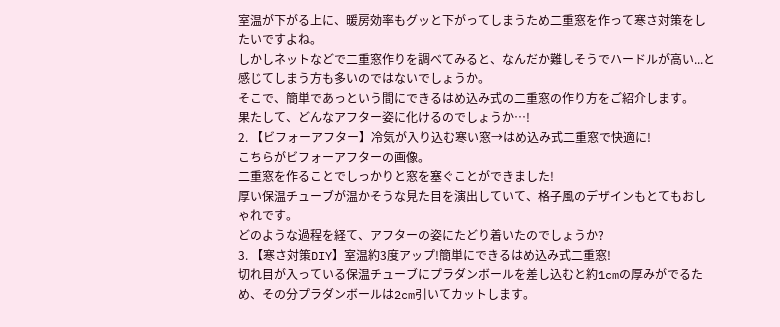室温が下がる上に、暖房効率もグッと下がってしまうため二重窓を作って寒さ対策をしたいですよね。
しかしネットなどで二重窓作りを調べてみると、なんだか難しそうでハードルが高い...と感じてしまう方も多いのではないでしょうか。
そこで、簡単であっという間にできるはめ込み式の二重窓の作り方をご紹介します。
果たして、どんなアフター姿に化けるのでしょうか…!
2. 【ビフォーアフター】冷気が入り込む寒い窓→はめ込み式二重窓で快適に!
こちらがビフォーアフターの画像。
二重窓を作ることでしっかりと窓を塞ぐことができました!
厚い保温チューブが温かそうな見た目を演出していて、格子風のデザインもとてもおしゃれです。
どのような過程を経て、アフターの姿にたどり着いたのでしょうか?
3. 【寒さ対策DIY】室温約3度アップ!簡単にできるはめ込み式二重窓!
切れ目が入っている保温チューブにプラダンボールを差し込むと約1cmの厚みがでるため、その分プラダンボールは2cm引いてカットします。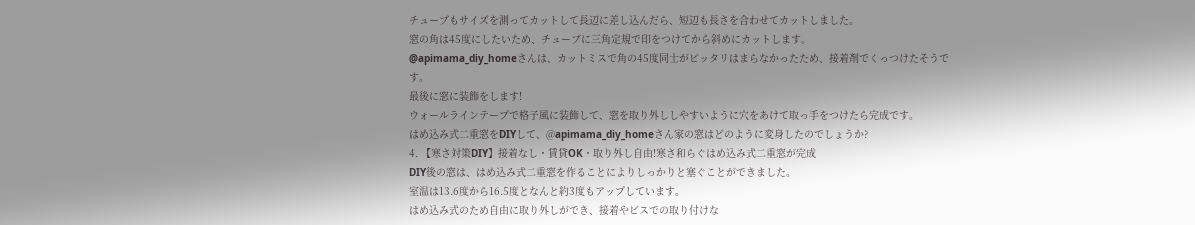チューブもサイズを測ってカットして長辺に差し込んだら、短辺も長さを合わせてカットしました。
窓の角は45度にしたいため、チューブに三角定規で印をつけてから斜めにカットします。
@apimama_diy_homeさんは、カットミスで角の45度同士がピッタリはまらなかったため、接着剤でくっつけたそうです。
最後に窓に装飾をします!
ウォールラインテープで格子風に装飾して、窓を取り外ししやすいように穴をあけて取っ手をつけたら完成です。
はめ込み式二重窓をDIYして、@apimama_diy_homeさん家の窓はどのように変身したのでしょうか?
4. 【寒さ対策DIY】接着なし・賃貸OK・取り外し自由!寒さ和らぐはめ込み式二重窓が完成
DIY後の窓は、はめ込み式二重窓を作ることによりしっかりと塞ぐことができました。
室温は13.6度から16.5度となんと約3度もアップしています。
はめ込み式のため自由に取り外しができ、接着やビスでの取り付けな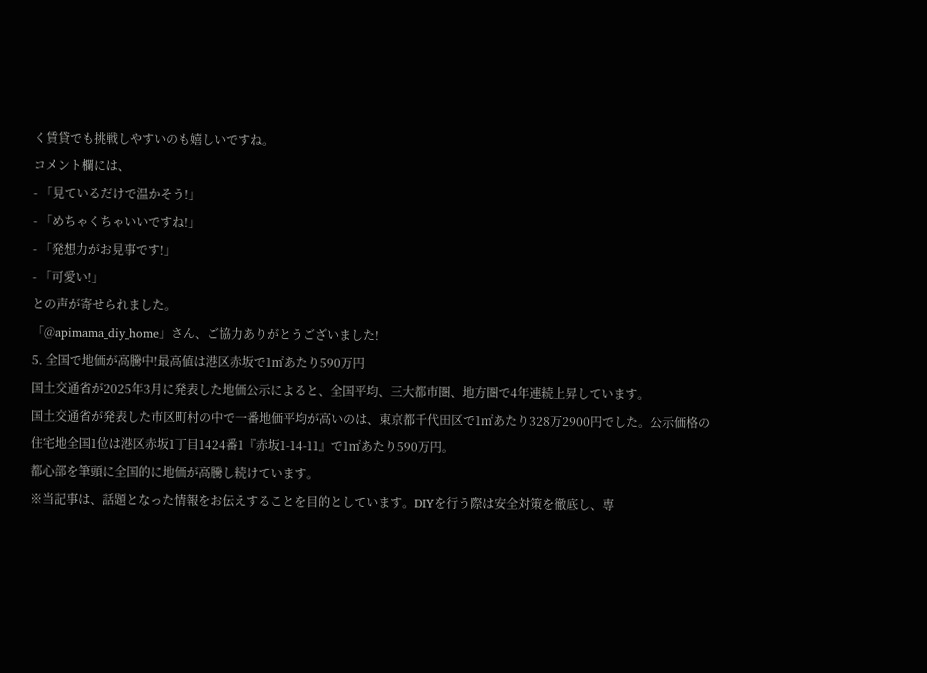く賃貸でも挑戦しやすいのも嬉しいですね。
コメント欄には、
- 「見ているだけで温かそう!」
- 「めちゃくちゃいいですね!」
- 「発想力がお見事です!」
- 「可愛い!」
との声が寄せられました。
「@apimama_diy_home」さん、ご協力ありがとうございました!
5. 全国で地価が高騰中!最高値は港区赤坂で1㎡あたり590万円
国土交通省が2025年3月に発表した地価公示によると、全国平均、三大都市圏、地方圏で4年連続上昇しています。
国土交通省が発表した市区町村の中で一番地価平均が高いのは、東京都千代田区で1㎡あたり328万2900円でした。公示価格の住宅地全国1位は港区赤坂1丁目1424番1『赤坂1-14-11』で1㎡あたり590万円。
都心部を筆頭に全国的に地価が高騰し続けています。
※当記事は、話題となった情報をお伝えすることを目的としています。DIYを行う際は安全対策を徹底し、専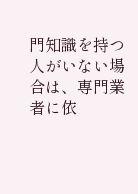門知識を持つ人がいない場合は、専門業者に依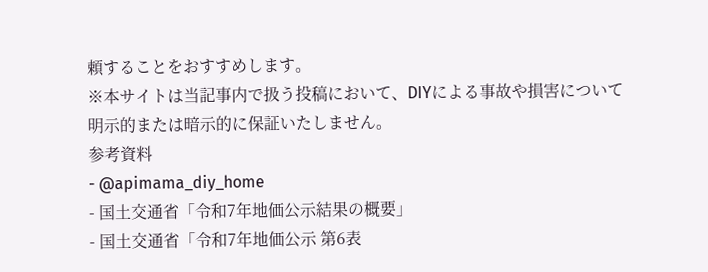頼することをおすすめします。
※本サイトは当記事内で扱う投稿において、DIYによる事故や損害について明示的または暗示的に保証いたしません。
参考資料
- @apimama_diy_home
- 国土交通省「令和7年地価公示結果の概要」
- 国土交通省「令和7年地価公示 第6表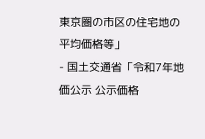東京圏の市区の住宅地の平均価格等」
- 国土交通省「令和7年地価公示 公示価格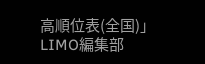高順位表(全国)」
LIMO編集部